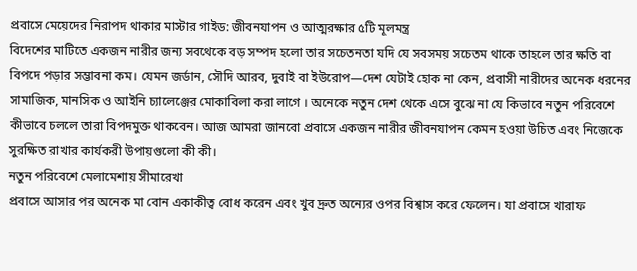প্রবাসে মেয়েদের নিরাপদ থাকার মাস্টার গাইড: জীবনযাপন ও আত্মরক্ষার ৫টি মূলমন্ত্র
বিদেশের মাটিতে একজন নারীর জন্য সবথেকে বড় সম্পদ হলো তার সচেতনতা যদি যে সবসময় সচেতম থাকে তাহলে তার ক্ষতি বা বিপদে পড়ার সম্ভাবনা কম। যেমন জর্ডান, সৌদি আরব, দুবাই বা ইউরোপ—দেশ যেটাই হোক না কেন, প্রবাসী নারীদের অনেক ধরনের সামাজিক, মানসিক ও আইনি চ্যালেঞ্জের মোকাবিলা করা লাগে । অনেকে নতুন দেশ থেকে এসে বুঝে না যে কিভাবে নতুন পরিবেশে কীভাবে চললে তারা বিপদমুক্ত থাকবেন। আজ আমরা জানবো প্রবাসে একজন নারীর জীবনযাপন কেমন হওয়া উচিত এবং নিজেকে সুরক্ষিত রাখার কার্যকরী উপায়গুলো কী কী।
নতুন পরিবেশে মেলামেশায় সীমারেখা
প্রবাসে আসার পর অনেক মা বোন একাকীত্ব বোধ করেন এবং খুব দ্রুত অন্যের ওপর বিশ্বাস করে ফেলেন। যা প্রবাসে খারাফ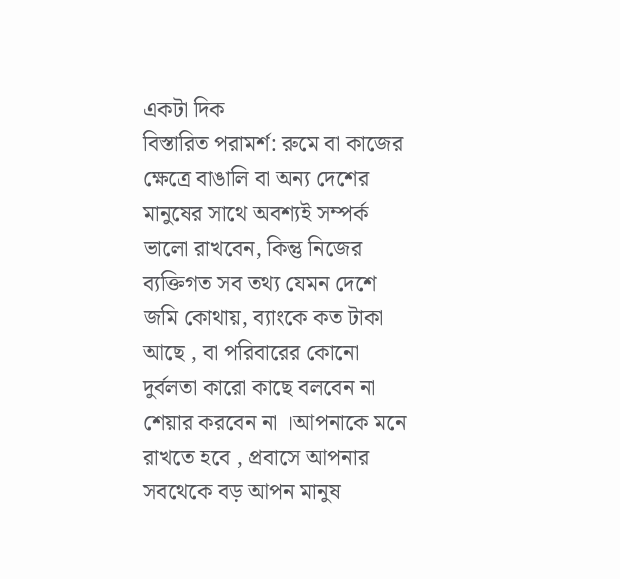একটা দিক
বিস্তারিত পরামর্শ: রুমে বা কাজের ক্ষেত্রে বাঙালি বা অন্য দেশের মানুষের সাথে অবশ্যই সম্পর্ক ভালো রাখবেন, কিন্তু নিজের ব্যক্তিগত সব তথ্য যেমন দেশে জমি কোথায়, ব্যাংকে কত টাকা আছে , বা পরিবারের কোনো দুর্বলতা কারো কাছে বলবেন না শেয়ার করবেন না ।আপনাকে মনে রাখতে হবে , প্রবাসে আপনার সবথেকে বড় আপন মানুষ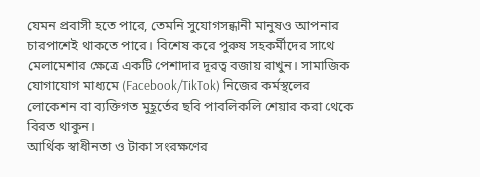যেমন প্রবাসী হতে পারে, তেমনি সুযোগসন্ধানী মানুষও আপনার চারপাশেই থাকতে পারে। বিশেষ করে পুরুষ সহকর্মীদের সাথে মেলামেশার ক্ষেত্রে একটি পেশাদার দূরত্ব বজায় রাখুন। সামাজিক যোগাযোগ মাধ্যমে (Facebook/TikTok) নিজের কর্মস্থলের লোকেশন বা ব্যক্তিগত মুহূর্তের ছবি পাবলিকলি শেয়ার করা থেকে বিরত থাকুন।
আর্থিক স্বাধীনতা ও টাকা সংরক্ষণের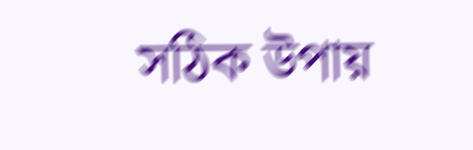সঠিক উপায়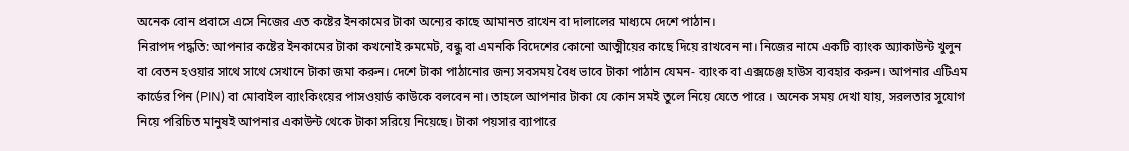অনেক বোন প্রবাসে এসে নিজের এত কষ্টের ইনকামের টাকা অন্যের কাছে আমানত রাখেন বা দালালের মাধ্যমে দেশে পাঠান।
নিরাপদ পদ্ধতি: আপনার কষ্টের ইনকামের টাকা কখনোই রুমমেট, বন্ধু বা এমনকি বিদেশের কোনো আত্মীয়ের কাছে দিয়ে রাখবেন না। নিজের নামে একটি ব্যাংক অ্যাকাউন্ট খুলুন বা বেতন হওয়ার সাথে সাথে সেখানে টাকা জমা করুন। দেশে টাকা পাঠানোর জন্য সবসময় বৈধ ভাবে টাকা পাঠান যেমন- ব্যাংক বা এক্সচেঞ্জ হাউস ব্যবহার করুন। আপনার এটিএম কার্ডের পিন (PIN) বা মোবাইল ব্যাংকিংয়ের পাসওয়ার্ড কাউকে বলবেন না। তাহলে আপনার টাকা যে কোন সমই তুলে নিয়ে যেতে পারে । অনেক সময় দেখা যায়, সরলতার সুযোগ নিয়ে পরিচিত মানুষই আপনার একাউন্ট থেকে টাকা সরিয়ে নিয়েছে। টাকা পয়সার ব্যাপারে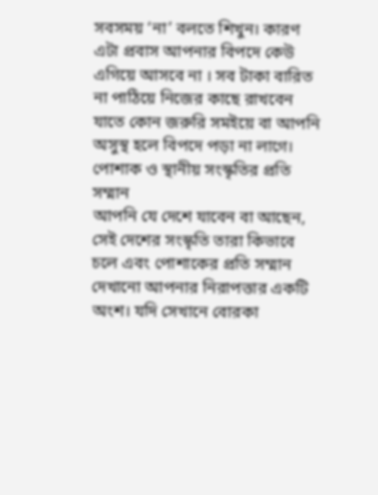সবসময় ‘না’ বলতে শিখুন। কারণ এটা প্রবাস আপনার বিপদে কেউ এগিয়ে আসবে না । সব টাকা বারিত না পাঠিয়ে নিজের কাছে রাখবেন যাতে কোন জরুরি সমইয়ে বা আপনি অসুস্থ হলে বিপদে পড়া না লাগে।
পোশাক ও স্থানীয় সংস্কৃতির প্রতি সম্মান
আপনি যে দেশে যাবেন বা আছেন, সেই দেশের সংস্কৃতি তারা কিভাবে চলে এবং পোশাকের প্রতি সম্মান দেখানো আপনার নিরাপত্তার একটি অংশ। যদি সেখানে বোরকা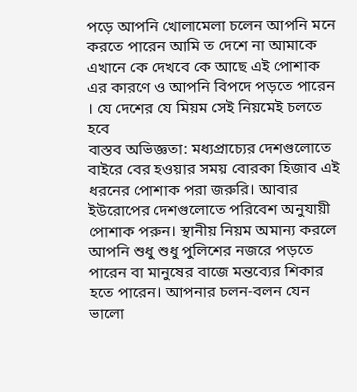পড়ে আপনি খোলামেলা চলেন আপনি মনে করতে পারেন আমি ত দেশে না আমাকে এখানে কে দেখবে কে আছে এই পোশাক এর কারণে ও আপনি বিপদে পড়তে পারেন । যে দেশের যে মিয়ম সেই নিয়মেই চলতে হবে
বাস্তব অভিজ্ঞতা: মধ্যপ্রাচ্যের দেশগুলোতে বাইরে বের হওয়ার সময় বোরকা হিজাব এই ধরনের পোশাক পরা জরুরি। আবার ইউরোপের দেশগুলোতে পরিবেশ অনুযায়ী পোশাক পরুন। স্থানীয় নিয়ম অমান্য করলে আপনি শুধু শুধু পুলিশের নজরে পড়তে পারেন বা মানুষের বাজে মন্তব্যের শিকার হতে পারেন। আপনার চলন-বলন যেন ভালো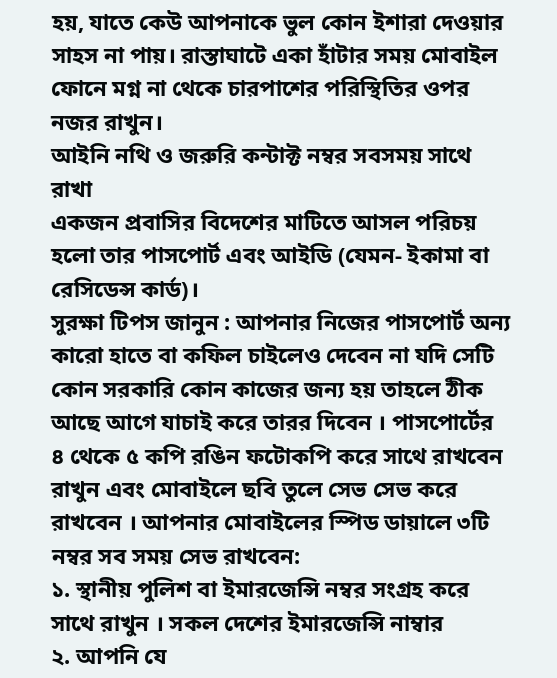হয়, যাতে কেউ আপনাকে ভুল কোন ইশারা দেওয়ার সাহস না পায়। রাস্তাঘাটে একা হাঁটার সময় মোবাইল ফোনে মগ্ন না থেকে চারপাশের পরিস্থিতির ওপর নজর রাখুন।
আইনি নথি ও জরুরি কন্টাক্ট নম্বর সবসময় সাথে রাখা
একজন প্রবাসির বিদেশের মাটিতে আসল পরিচয় হলো তার পাসপোর্ট এবং আইডি (যেমন- ইকামা বা রেসিডেন্স কার্ড)।
সুরক্ষা টিপস জানুন : আপনার নিজের পাসপোর্ট অন্য কারো হাতে বা কফিল চাইলেও দেবেন না যদি সেটি কোন সরকারি কোন কাজের জন্য হয় তাহলে ঠীক আছে আগে যাচাই করে তারর দিবেন । পাসপোর্টের ৪ থেকে ৫ কপি রঙিন ফটোকপি করে সাথে রাখবেন রাখুন এবং মোবাইলে ছবি তুলে সেভ সেভ করে রাখবেন । আপনার মোবাইলের স্পিড ডায়ালে ৩টি নম্বর সব সময় সেভ রাখবেন:
১. স্থানীয় পুলিশ বা ইমারজেন্সি নম্বর সংগ্রহ করে সাথে রাখুন । সকল দেশের ইমারজেন্সি নাম্বার
২. আপনি যে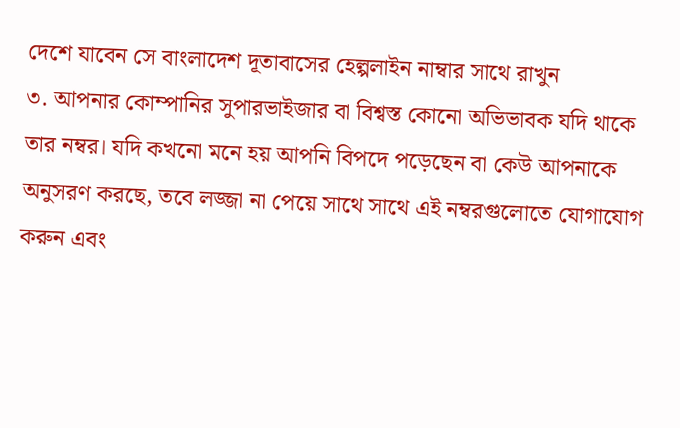দেশে যাবেন সে বাংলাদেশ দূতাবাসের হেল্পলাইন নাম্বার সাথে রাখুন
৩. আপনার কোম্পানির সুপারভাইজার বা বিশ্বস্ত কোনো অভিভাবক যদি থাকে তার নম্বর। যদি কখনো মনে হয় আপনি বিপদে পড়েছেন বা কেউ আপনাকে অনুসরণ করছে, তবে লজ্জা না পেয়ে সাথে সাথে এই নম্বরগুলোতে যোগাযোগ করুন এবং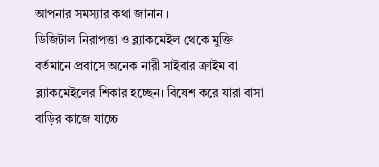আপনার সমস্যার কথা জানান ।
ডিজিটাল নিরাপত্তা ও ব্ল্যাকমেইল থেকে মুক্তি
বর্তমানে প্রবাসে অনেক নারী সাইবার ক্রাইম বা ব্ল্যাকমেইলের শিকার হচ্ছেন। বিষেশ করে যারা বাসা বাড়ির কাজে যাচ্চে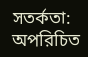সতর্কতা: অপরিচিত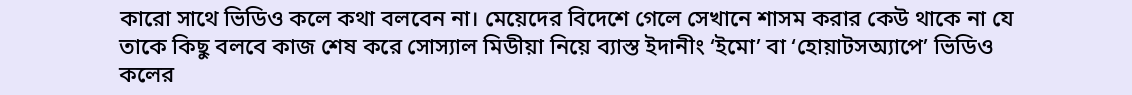কারো সাথে ভিডিও কলে কথা বলবেন না। মেয়েদের বিদেশে গেলে সেখানে শাসম করার কেউ থাকে না যে তাকে কিছু বলবে কাজ শেষ করে সোস্যাল মিডীয়া নিয়ে ব্যাস্ত ইদানীং ‘ইমো’ বা ‘হোয়াটসঅ্যাপে’ ভিডিও কলের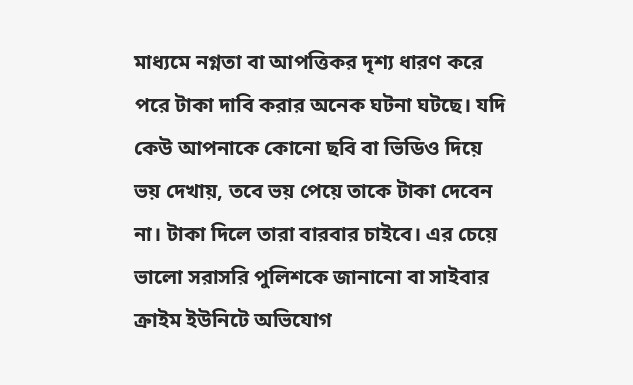মাধ্যমে নগ্নতা বা আপত্তিকর দৃশ্য ধারণ করে পরে টাকা দাবি করার অনেক ঘটনা ঘটছে। যদি কেউ আপনাকে কোনো ছবি বা ভিডিও দিয়ে ভয় দেখায়, তবে ভয় পেয়ে তাকে টাকা দেবেন না। টাকা দিলে তারা বারবার চাইবে। এর চেয়ে ভালো সরাসরি পুলিশকে জানানো বা সাইবার ক্রাইম ইউনিটে অভিযোগ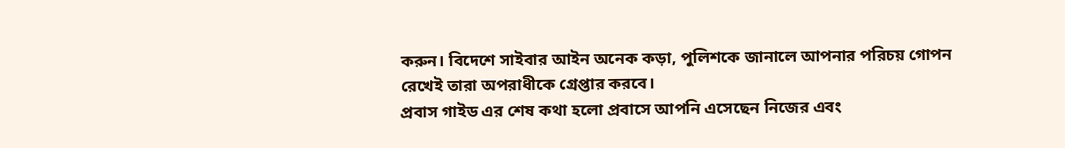করুন। বিদেশে সাইবার আইন অনেক কড়া, পুলিশকে জানালে আপনার পরিচয় গোপন রেখেই তারা অপরাধীকে গ্রেপ্তার করবে।
প্রবাস গাইড এর শেষ কথা হলো প্রবাসে আপনি এসেছেন নিজের এবং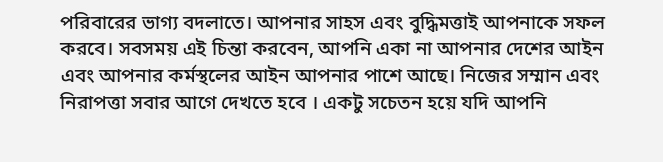পরিবারের ভাগ্য বদলাতে। আপনার সাহস এবং বুদ্ধিমত্তাই আপনাকে সফল করবে। সবসময় এই চিন্তা করবেন, আপনি একা না আপনার দেশের আইন এবং আপনার কর্মস্থলের আইন আপনার পাশে আছে। নিজের সম্মান এবং নিরাপত্তা সবার আগে দেখতে হবে । একটু সচেতন হয়ে যদি আপনি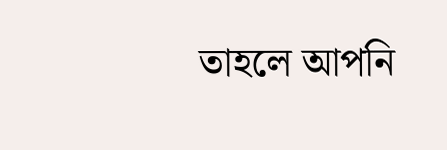তাহলে আপনি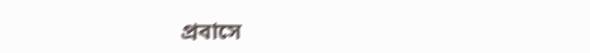প্রবাসে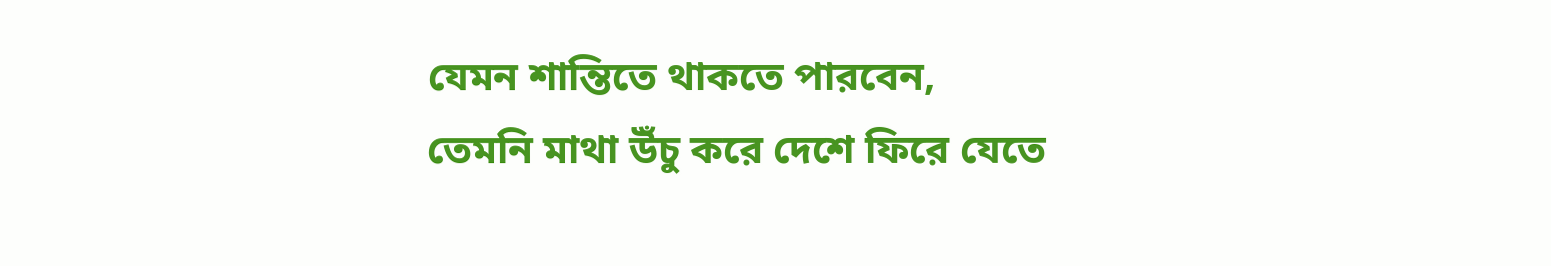যেমন শান্তিতে থাকতে পারবেন, তেমনি মাথা উঁচু করে দেশে ফিরে যেতে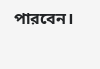পারবেন।